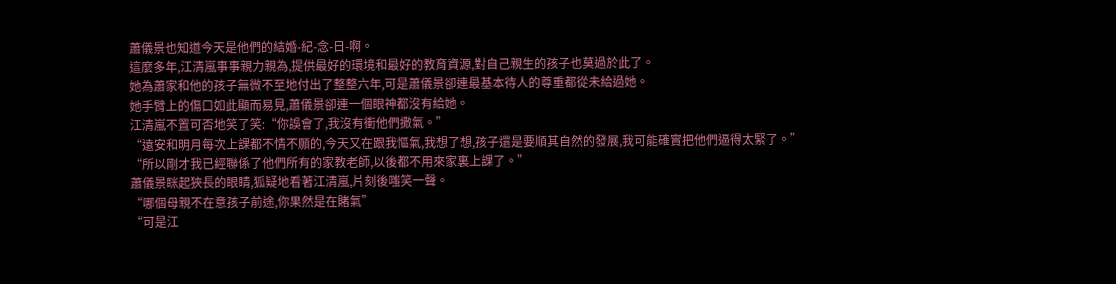蕭儀景也知道今天是他們的結婚-紀-念-日-啊。
這麼多年,江清嵐事事親力親為,提供最好的環境和最好的教育資源,對自己親生的孩子也莫過於此了。
她為蕭家和他的孩子無微不至地付出了整整六年,可是蕭儀景卻連最基本待人的尊重都從未給過她。
她手臂上的傷口如此顯而易見,蕭儀景卻連一個眼神都沒有給她。
江清嵐不置可否地笑了笑:“你誤會了,我沒有衝他們撒氣。”
“遠安和明月每次上課都不情不願的,今天又在跟我慪氣,我想了想,孩子還是要順其自然的發展,我可能確實把他們逼得太緊了。”
“所以剛才我已經聯係了他們所有的家教老師,以後都不用來家裏上課了。”
蕭儀景眯起狹長的眼睛,狐疑地看著江清嵐,片刻後嗤笑一聲。
“哪個母親不在意孩子前途,你果然是在賭氣”
“可是江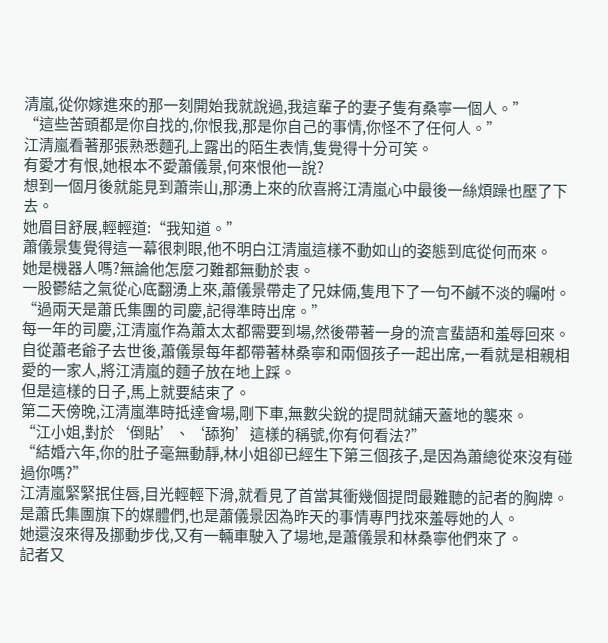清嵐,從你嫁進來的那一刻開始我就說過,我這輩子的妻子隻有桑寧一個人。”
“這些苦頭都是你自找的,你恨我,那是你自己的事情,你怪不了任何人。”
江清嵐看著那張熟悉麵孔上露出的陌生表情,隻覺得十分可笑。
有愛才有恨,她根本不愛蕭儀景,何來恨他一說?
想到一個月後就能見到蕭崇山,那湧上來的欣喜將江清嵐心中最後一絲煩躁也壓了下去。
她眉目舒展,輕輕道:“我知道。”
蕭儀景隻覺得這一幕很刺眼,他不明白江清嵐這樣不動如山的姿態到底從何而來。
她是機器人嗎?無論他怎麼刁難都無動於衷。
一股鬱結之氣從心底翻湧上來,蕭儀景帶走了兄妹倆,隻甩下了一句不鹹不淡的囑咐。
“過兩天是蕭氏集團的司慶,記得準時出席。”
每一年的司慶,江清嵐作為蕭太太都需要到場,然後帶著一身的流言蜚語和羞辱回來。
自從蕭老爺子去世後,蕭儀景每年都帶著林桑寧和兩個孩子一起出席,一看就是相親相愛的一家人,將江清嵐的麵子放在地上踩。
但是這樣的日子,馬上就要結束了。
第二天傍晚,江清嵐準時抵達會場,剛下車,無數尖銳的提問就鋪天蓋地的襲來。
“江小姐,對於‘倒貼’、‘舔狗’這樣的稱號,你有何看法?”
“結婚六年,你的肚子毫無動靜,林小姐卻已經生下第三個孩子,是因為蕭總從來沒有碰過你嗎?”
江清嵐緊緊抿住唇,目光輕輕下滑,就看見了首當其衝幾個提問最難聽的記者的胸牌。
是蕭氏集團旗下的媒體們,也是蕭儀景因為昨天的事情專門找來羞辱她的人。
她還沒來得及挪動步伐,又有一輛車駛入了場地,是蕭儀景和林桑寧他們來了。
記者又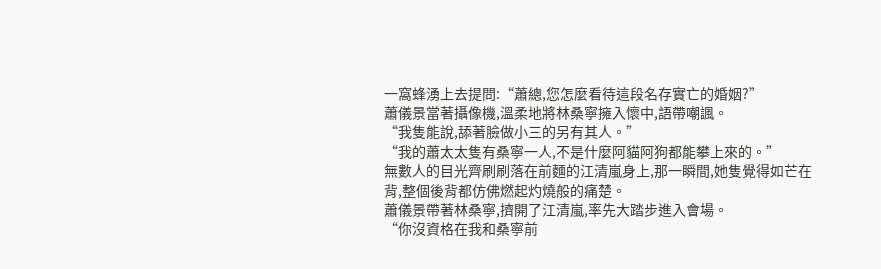一窩蜂湧上去提問:“蕭總,您怎麼看待這段名存實亡的婚姻?”
蕭儀景當著攝像機,溫柔地將林桑寧擁入懷中,語帶嘲諷。
“我隻能說,舔著臉做小三的另有其人。”
“我的蕭太太隻有桑寧一人,不是什麼阿貓阿狗都能攀上來的。”
無數人的目光齊刷刷落在前麵的江清嵐身上,那一瞬間,她隻覺得如芒在背,整個後背都仿佛燃起灼燒般的痛楚。
蕭儀景帶著林桑寧,擠開了江清嵐,率先大踏步進入會場。
“你沒資格在我和桑寧前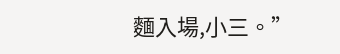麵入場,小三。”